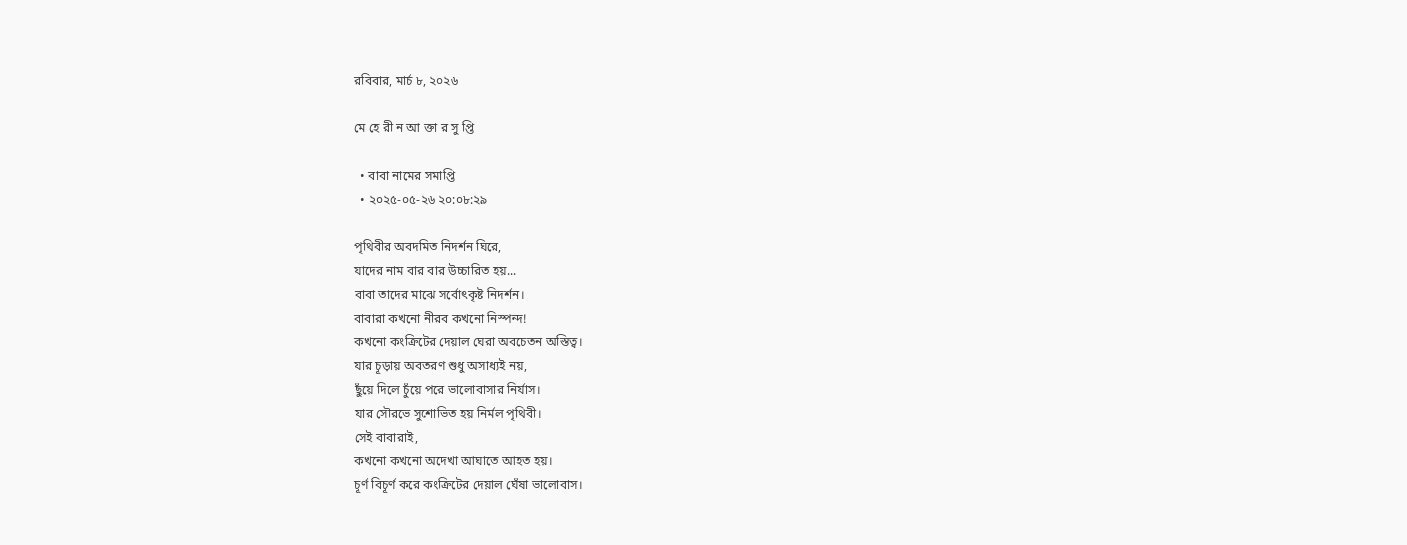রবিবার, মার্চ ৮, ২০২৬

মে হে রী ন আ ক্তা র সু প্তি

  • বাবা নামের সমাপ্তি
  • ২০২৫-০৫-২৬ ২০:০৮:২৯

পৃথিবীর অবদমিত নিদর্শন ঘিরে,
যাদের নাম বার বার উচ্চারিত হয়...
বাবা তাদের মাঝে সর্বোৎকৃষ্ট নিদর্শন।
বাবারা কখনো নীরব কখনো নিস্পন্দ!
কখনো কংক্রিটের দেয়াল ঘেরা অবচেতন অস্তিত্ব।
যার চূড়ায় অবতরণ শুধু অসাধ্যই নয়,
ছুঁয়ে দিলে চুঁয়ে পরে ভালোবাসার নির্যাস।
যার সৌরভে সুশোভিত হয় নির্মল পৃথিবী।
সেই বাবারাই,
কখনো কখনো অদেখা আঘাতে আহত হয়।
চূর্ণ বিচূর্ণ করে কংক্রিটের দেয়াল ঘেঁষা ভালোবাস।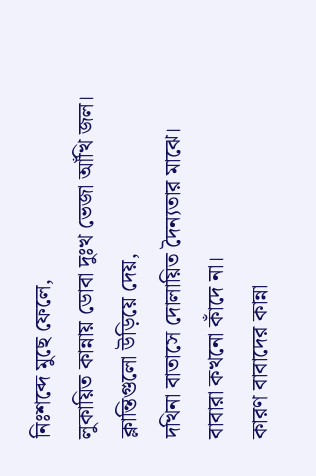নিঃশব্দে মুছে ফেলে,
লুকায়িত কান্নায় ডোবা দুঃখ ভেজা আঁখি জল।
ক্লান্তিগুলো উড়িয়ে দেয়,
দখিনা বাতাসে দোলায়িত দৈন্যতার মাঝে।
বাবারা কখনো কাঁদে না।
কারণ বাবাদের কান্না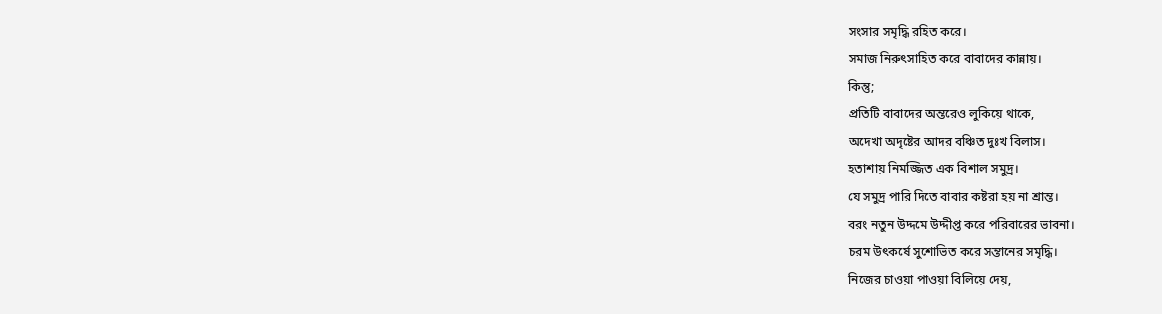সংসার সমৃদ্ধি রহিত করে।
সমাজ নিরুৎসাহিত করে বাবাদের কান্নায়।
কিন্তু;
প্রতিটি বাবাদের অন্তরেও লুকিয়ে থাকে,
অদেখা অদৃষ্টের আদর বঞ্চিত দুঃখ বিলাস।
হতাশায় নিমজ্জিত এক বিশাল সমুদ্র।
যে সমুদ্র পারি দিতে বাবার কষ্টরা হয় না শ্রান্ত।
বরং নতুন উদ্দমে উদ্দীপ্ত করে পরিবারের ভাবনা।
চরম উৎকর্ষে সুশোভিত করে সন্তানের সমৃদ্ধি।
নিজের চাওয়া পাওয়া বিলিয়ে দেয়,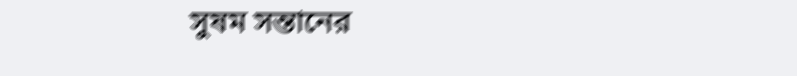সুষম সন্তানের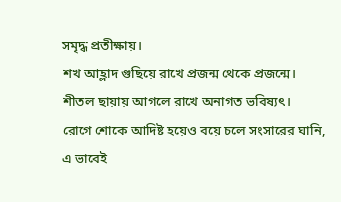সমৃদ্ধ প্রতীক্ষায়।
শখ আহ্লাদ গুছিয়ে রাখে প্রজন্ম থেকে প্রজন্মে।
শীতল ছায়ায় আগলে রাখে অনাগত ভবিষ্যৎ।
রোগে শোকে আদিষ্ট হয়েও বয়ে চলে সংসারের ঘানি,
এ ভাবেই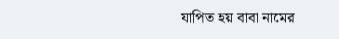যাপিত হয় বাবা নামের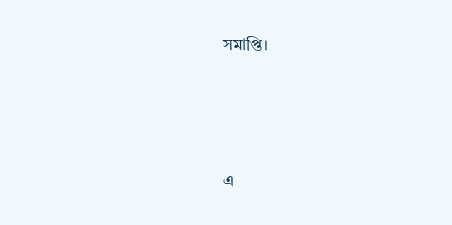সমাপ্তি।




এ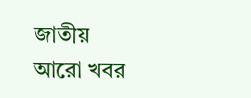জাতীয় আরো খবর